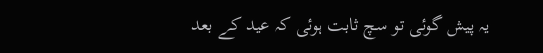یہ پیش گوئی تو سچ ثابت ہوئی کہ عید کے بعد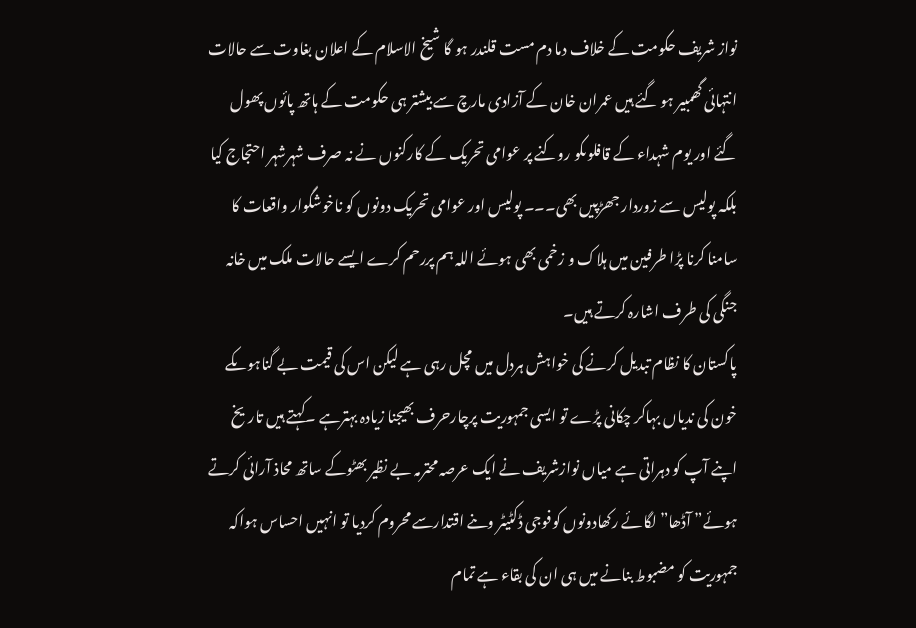نواز شریف حکومت کے خلاف دما دم مست قلندر ہو گا شیخ الاسلام کے اعلان بغاوت سے حالات انتہائی گھمبیر ہو گئے ہیں عمران خان کے آزادی مارچ سے بیشتر ہی حکومت کے ہاتھ پائوں پھول گئے اور یوم شہداء کے قافلوںکو روکنے پر عوامی تحریک کے کارکنوں نے نہ صرف شہرشہر احتجاج کیا بلکہ پولیس سے زوردار جھڑپیں بھی۔۔۔ پولیس اور عوامی تحریک دونوں کو ناخوشگوار واقعات کا سامنا کرنا پڑا طرفین میں ہلاک و زخمی بھی ہوئے اللہ ہم پررحم کرے ایسے حالات ملک میں خانہ جنگی کی طرف اشارہ کرتے ہیں۔
پاکستان کا نظام تبدیل کرنے کی خواہش ہردل میں مچل رہی ہے لیکن اس کی قیمت بے گناہوںکے خون کی ندیاں بہاکر چکانی پڑے تو ایسی جمہوریت پرچارحرف بھیجنا زیادہ بہترہے ۔کہتے ہیں تاریخ اپنے آپ کو دہراتی ہے میاں نوازشریف نے ایک عرصہ محترمہ بے نظیر بھٹوکے ساتھ محاذ آرائی کرتے ہوئے” آڈھا” لگائے رکھادونوں کوفوجی ڈکٹیٹر وںنے اقتدارسے محروم کردیا تو انہیں احساس ہواکہ جمہوریت کو مضبوط بنانے میں ہی ان کی بقاء ہے تمام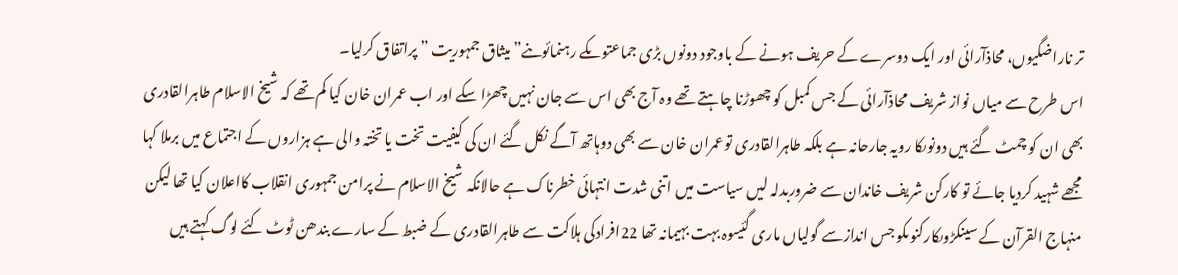تر ناراضگیوں، محاذآرائی اور ایک دوسرے کے حریف ہونے کے باوجود دونوں بڑی جماعتوںکے رہنمائوںنے” میثاق جمہوریت ” پراتفاق کرلیا۔
اس طرح سے میاں نواز شریف محاذآرائی کے جس کمبل کو چھوڑنا چاہتے تھے وہ آج بھی اس سے جان نہیں چھڑا سکے اور اب عمران خان کیا کم تھے کہ شیخ الاسلام طاہرالقادری بھی ان کو چمٹ گئے ہیں دونوںکا رویہ جارحانہ ہے بلکہ طاہرالقادری توعمران خان سے بھی دوہاتھ آگے نکل گئے ان کی کیفیت تخت یا تختہ والی ہے ہزاروں کے اجتماع میں برملا کہا مجھے شہید کردیا جائے تو کارکن شریف خاندان سے ضروربدلہ لیں سیاست میں اتنی شدت انتہائی خطرناک ہے حالانکہ شیخ الاسلام نے پرامن جمہوری انقلاب کااعلان کیا تھا لیکن منہاج القرآن کے سینکڑوںکارکنوںکو جس اندازسے گولیاں ماری گئیںوہ بہت بہیمانہ تھا 22افرادکی ہلاکت سے طاہرالقادری کے ضبط کے سارے بندھن ٹوٹ کئے لوگ کہتے ہیں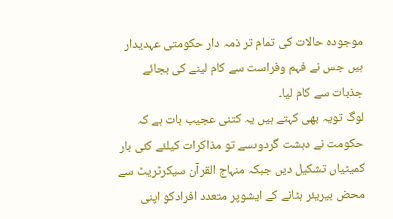موجودہ حالات کی تمام تر ذمہ دار حکومتی عہدیدار ہیں جس نے فہم وفراست سے کام لینے کی بجائے جذبات سے کام لیا۔
لوگ تویہ بھی کہتے ہیں یہ کتنی عجیب بات ہے کہ حکومت نے دہشت گردوںسے تو مذاکرات کیلئے کئی بار کمیٹیاں تشکیل دیں جبکہ منہاج القرآن سیکرٹریٹ سے محض بیریئر ہٹانے کے ایشوپر متعدد افرادکو اپنی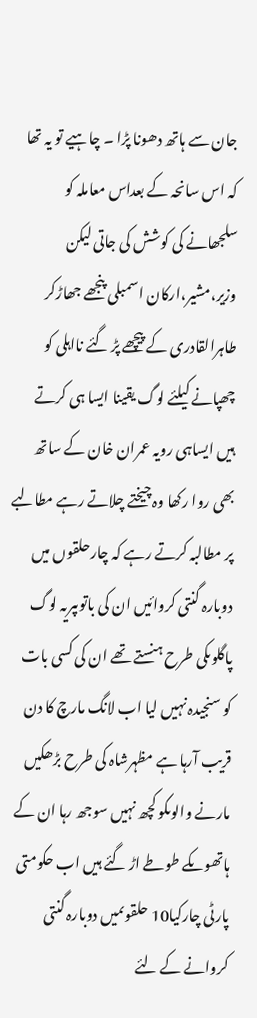جان سے ہاتھ دھونا پڑا ۔ چاہیے تو یہ تھا کہ اس سانحہ کے بعداس معاملہ کو سلجھانے کی کوشش کی جاتی لیکن وزیر،مشیر،ارکان اسمبلی پنجھے جھاڑکر طاہرالقادری کے پیچھے پڑ گئے نااہلی کو چھپانے کیلئے لوگ یقینا ایسا ہی کرتے ہیں ایساہی رویہ عمران خان کے ساتھ بھی روا رکھا وہ چیختے چلاتے رہے مطالبے پر مطالبہ کرتے رہے کہ چارحلقوں میں دوبارہ گنتی کروائیں ان کی باتوںپریہ لوگ پاگلوںکی طرح ہنستے تھے ان کی کسی بات کو سنجیدہ نہیں لیا اب لانگ مارچ کا دن قریب آرہا ہے مظہرشاہ کی طرح بڑھکیں مارنے والوںکو کچھ نہیں سوجھ رہا ان کے ہاتھوںکے طوطے اڑ گئے ہیں اب حکومتی پارٹی چارکیا10 حلقوںمیں دوبارہ گنتی کروانے کے لئے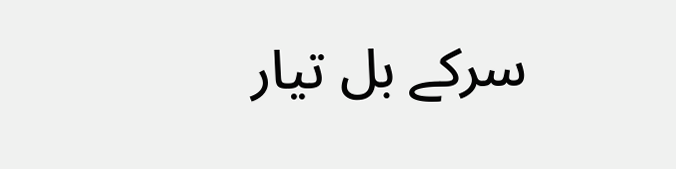سرکے بل تیار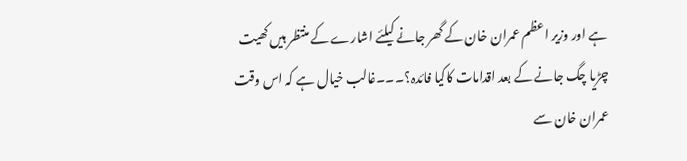ہے اور وزیر اعظم عمران خان کے گھر جانے کیلئے اشارے کے منتظر ہیں کھیت چڑیا چگ جانے کے بعد اقدامات کاکیا فائدہ؟۔۔۔غالب خیال ہے کہ اس وقت عمران خان سے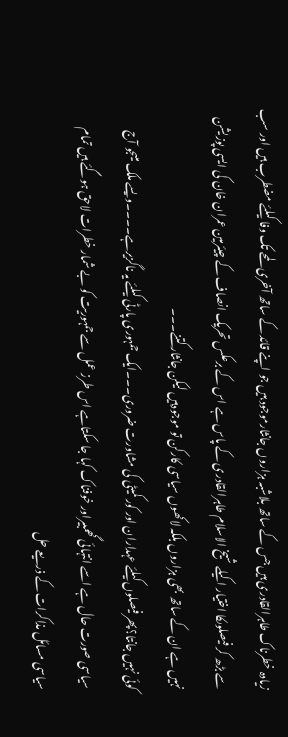زیادہ خطرناک طاہرالقادری ہیں جس کے ساتھ بلاشبہ ہزاروں جانثارموجود ہیں جو اپنے قائد کے ساتھ آخری لمحے تک وفا کیلئے مضطرب ہیں اور سب سے بڑھ کر فیصلوںکا اختیار اکیلے شیخ الاسلام طاہرالقادری کے پاس ہے اس کے برعکس تحریک انصاف کے چیئرمین عمران خان کی ایسی پوزیشن نہیں ہے ان کے ساتھ بھی ہزاروں بلکہ لاکھوں سیاسی کارکن تو موجودہیں لیکن جانثار کتنے۔۔۔
کوئی نہیں جانتا؟پھر فیصلوں کیلئے عہداران اور کور کمیٹی کی مشاورت ضروری۔۔۔ایک جمہوری پارٹی کیلئے یہ ناگزیرہے۔۔۔۔ویسے ملک میںجو آج سیاسی صورت حال ہے اسے انتہائی گھمبیراور خوفناک کہا جا سکتاہے اس طرز عمل سے جمہوریت کو بے شمار خطرات لاحق ہوگئے ہیں تمام سیاسی مسائل مذاکرات کے ذریعے حل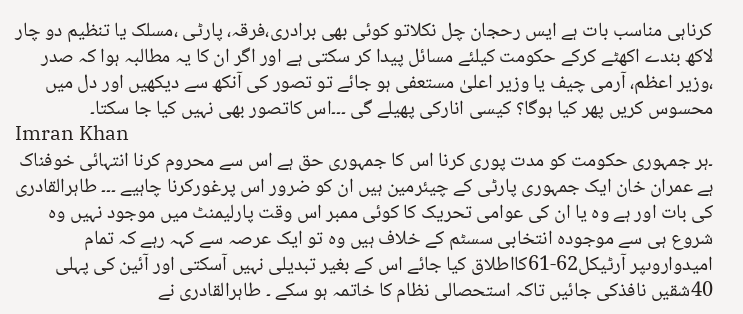کرناہی مناسب بات ہے ایس رحجان چل نکلاتو کوئی بھی برادری،فرقہ، پارٹی ،مسلک یا تنظیم دو چار لاکھ بندے اکھٹے کرکے حکومت کیلئے مسائل پیدا کر سکتی ہے اور اگر ان کا یہ مطالبہ ہوا کہ صدر ،وزیر اعظم، آرمی چیف یا وزیر اعلیٰ مستعفی ہو جائے تو تصور کی آنکھ سے دیکھیں اور دل میں محسوس کریں پھر کیا ہوگا؟ کیسی انارکی پھیلے گی ۔۔۔اس کاتصور بھی نہیں کیا جا سکتا۔
Imran Khan
۔ہر جمہوری حکومت کو مدت پوری کرنا اس کا جمہوری حق ہے اس سے محروم کرنا انتہائی خوفناک ہے عمران خان ایک جمہوری پارٹی کے چیئرمین ہیں ان کو ضرور اس پرغورکرنا چاہیے ۔۔۔ طاہرالقادری کی بات اور ہے وہ یا ان کی عوامی تحریک کا کوئی ممبر اس وقت پارلیمنٹ میں موجود نہیں وہ شروع ہی سے موجودہ انتخابی سسٹم کے خلاف ہیں وہ تو ایک عرصہ سے کہہ رہے کہ تمام امیدواروںپر آرٹیکل62-61کااطلاق کیا جائے اس کے بغیر تبدیلی نہیں آسکتی اور آئین کی پہلی 40شقیں نافذکی جائیں تاکہ استحصالی نظام کا خاتمہ ہو سکے ۔ طاہرالقادری نے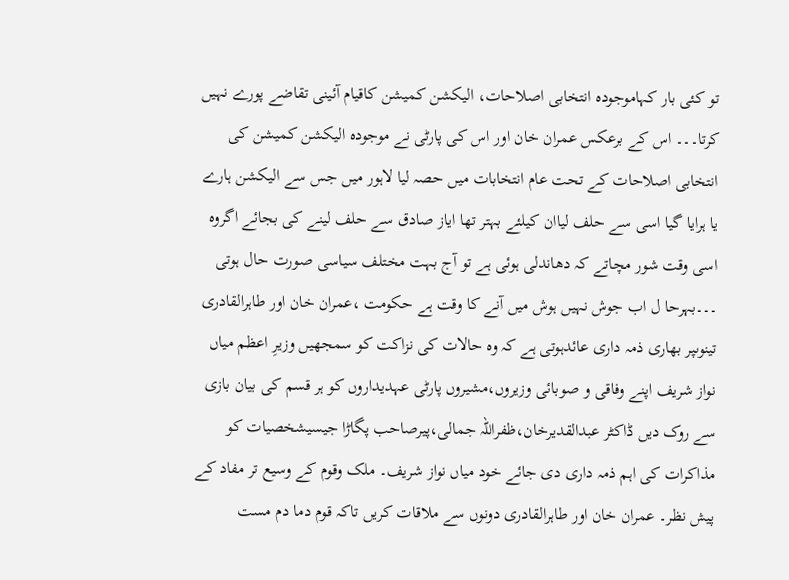تو کئی بار کہاموجودہ انتخابی اصلاحات، الیکشن کمیشن کاقیام آئینی تقاضے پورے نہیں کرتا۔۔۔ اس کے برعکس عمران خان اور اس کی پارٹی نے موجودہ الیکشن کمیشن کی انتخابی اصلاحات کے تحت عام انتخابات میں حصہ لیا لاہور میں جس سے الیکشن ہارے یا ہرایا گیا اسی سے حلف لیاان کیلئے بہتر تھا ایاز صادق سے حلف لینے کی بجائے اگروہ اسی وقت شور مچاتے کہ دھاندلی ہوئی ہے تو آج بہت مختلف سیاسی صورت حال ہوتی ۔۔۔بہرحا ل اب جوش نہیں ہوش میں آنے کا وقت ہے حکومت ،عمران خان اور طاہرالقادری تینوںپر بھاری ذمہ داری عائدہوتی ہے کہ وہ حالات کی نزاکت کو سمجھیں وزیرِ اعظم میاں نواز شریف اپنے وفاقی و صوبائی وزیروں،مشیروں پارٹی عہدیداروں کو ہر قسم کی بیان بازی سے روک دیں ڈاکٹر عبدالقدیرخان،ظفراللہ جمالی،پیرصاحب پگاڑا جیسیشخصیات کو مذاکرات کی اہم ذمہ داری دی جائے خود میاں نواز شریف۔ ملک وقوم کے وسیع تر مفاد کے پیش نظر۔ عمران خان اور طاہرالقادری دونوں سے ملاقات کریں تاکہ قوم دما دم مست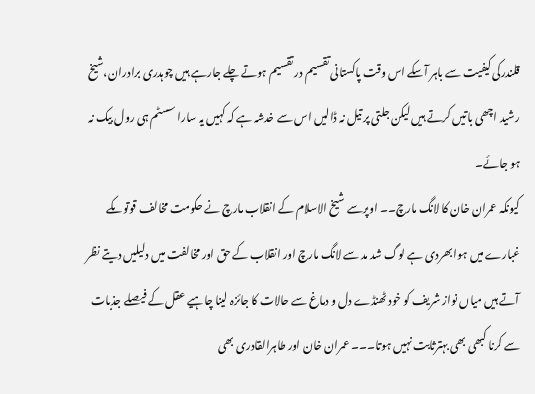قلندرکی کیفیت سے باہر آسکے اس وقت پاکستانی تقسیم در تقسیم ہوتے چلے جارہے ہیں چوہدری برادران،شیخ رشید اچھی باتیں کرتے ہیں لیکن جلتی پر تیل نہ ڈالیں اس سے خدشہ ہے کہ کہیں یہ سارا سسٹم ہی رول بیک نہ ہو جائے۔
کیونکہ عمران خان کا لانگ مارچ۔۔ اوپرسے شیخ الاسلام کے انقلاب مارچ نے حکومت مخالف قوتوںکے غبارے میں ہوا بھردی ہے لوگ شد مد سے لانگ مارچ اور انقلاب کے حق اور مخالفت میں دلیلیں دیتے نظر آتے ہیں میاں نواز شریف کو خود ٹھنڈے دل و دماغ سے حالات کا جائزہ لینا چاہیے عقل کے فیصلے جذبات سے کرنا کبھی بھی بہترثابت نہیں ہوتا۔۔۔ عمران خان اور طاہرالقادری بھی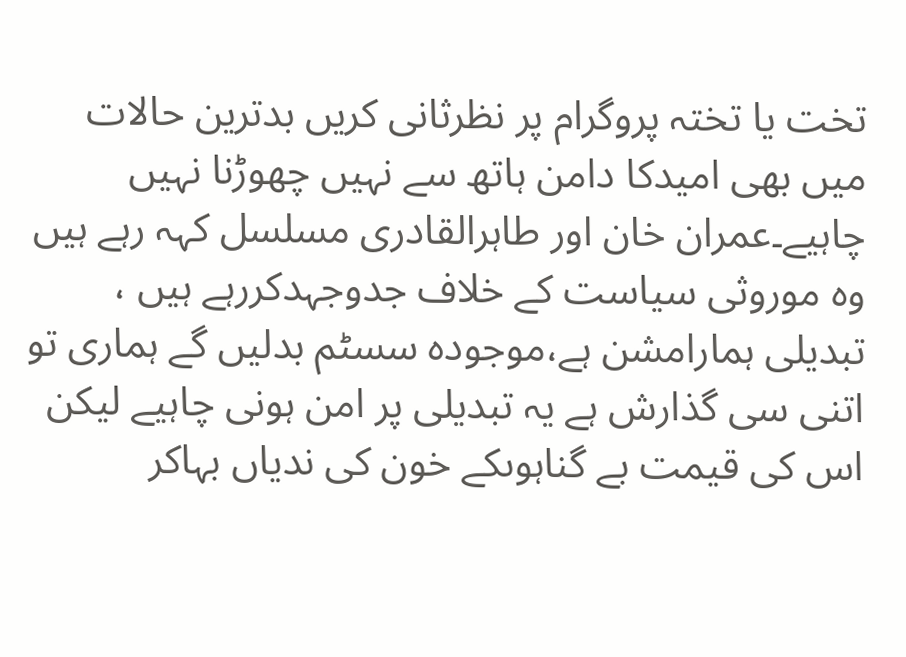تخت یا تختہ پروگرام پر نظرثانی کریں بدترین حالات میں بھی امیدکا دامن ہاتھ سے نہیں چھوڑنا نہیں چاہیے۔عمران خان اور طاہرالقادری مسلسل کہہ رہے ہیں وہ موروثی سیاست کے خلاف جدوجہدکررہے ہیں ، تبدیلی ہمارامشن ہے،موجودہ سسٹم بدلیں گے ہماری تو اتنی سی گذارش ہے یہ تبدیلی پر امن ہونی چاہیے لیکن اس کی قیمت بے گناہوںکے خون کی ندیاں بہاکر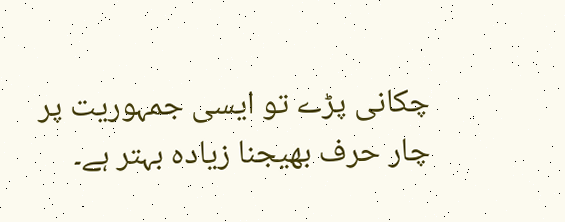چکانی پڑے تو ایسی جمہوریت پر چار حرف بھیجنا زیادہ بہتر ہے۔